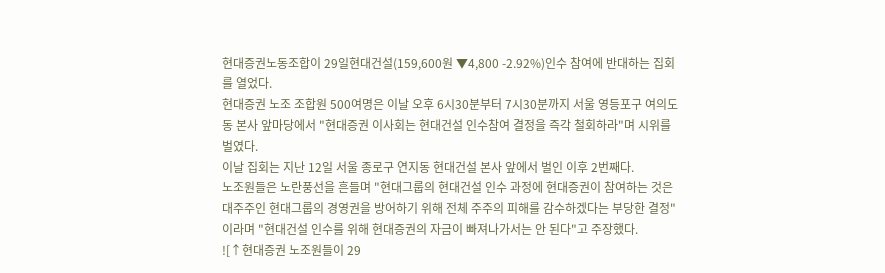현대증권노동조합이 29일현대건설(159,600원 ▼4,800 -2.92%)인수 참여에 반대하는 집회를 열었다.
현대증권 노조 조합원 500여명은 이날 오후 6시30분부터 7시30분까지 서울 영등포구 여의도동 본사 앞마당에서 "현대증권 이사회는 현대건설 인수참여 결정을 즉각 철회하라"며 시위를 벌였다.
이날 집회는 지난 12일 서울 종로구 연지동 현대건설 본사 앞에서 벌인 이후 2번째다.
노조원들은 노란풍선을 흔들며 "현대그룹의 현대건설 인수 과정에 현대증권이 참여하는 것은 대주주인 현대그룹의 경영권을 방어하기 위해 전체 주주의 피해를 감수하겠다는 부당한 결정"이라며 "현대건설 인수를 위해 현대증권의 자금이 빠져나가서는 안 된다"고 주장했다.
![↑현대증권 노조원들이 29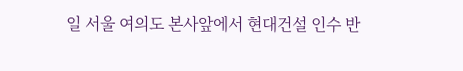일 서울 여의도 본사앞에서 현대건설 인수 반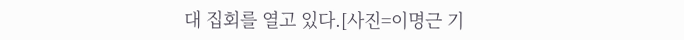대 집회를 열고 있다.[사진=이명근 기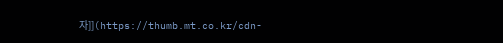자]](https://thumb.mt.co.kr/cdn-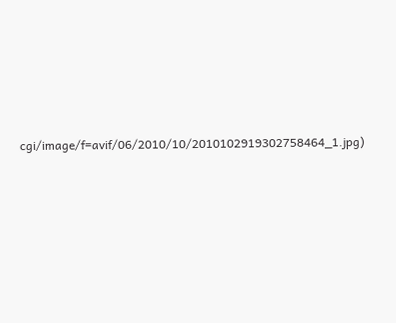cgi/image/f=avif/06/2010/10/2010102919302758464_1.jpg)